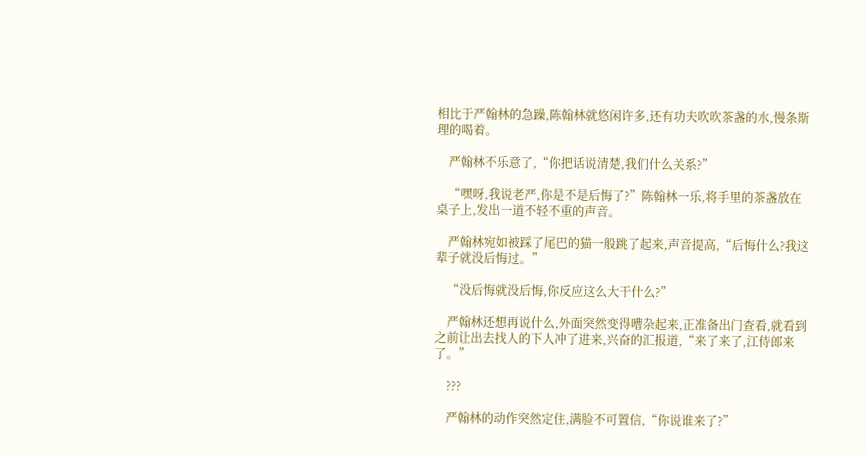相比于严翰林的急躁,陈翰林就悠闲许多,还有功夫吹吹茶盏的水,慢条斯理的喝着。

    严翰林不乐意了,“你把话说清楚,我们什么关系?”

    “嘿呀,我说老严,你是不是后悔了?”陈翰林一乐,将手里的茶盏放在桌子上,发出一道不轻不重的声音。

    严翰林宛如被踩了尾巴的猫一般跳了起来,声音提高,“后悔什么?我这辈子就没后悔过。”

    “没后悔就没后悔,你反应这么大干什么?”

    严翰林还想再说什么,外面突然变得嘈杂起来,正准备出门查看,就看到之前让出去找人的下人冲了进来,兴奋的汇报道,“来了来了,江侍郎来了。”

    ???

    严翰林的动作突然定住,满脸不可置信,“你说谁来了?”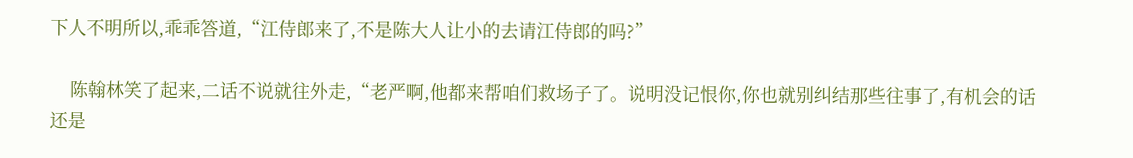下人不明所以,乖乖答道,“江侍郎来了,不是陈大人让小的去请江侍郎的吗?”

    陈翰林笑了起来,二话不说就往外走,“老严啊,他都来帮咱们救场子了。说明没记恨你,你也就别纠结那些往事了,有机会的话还是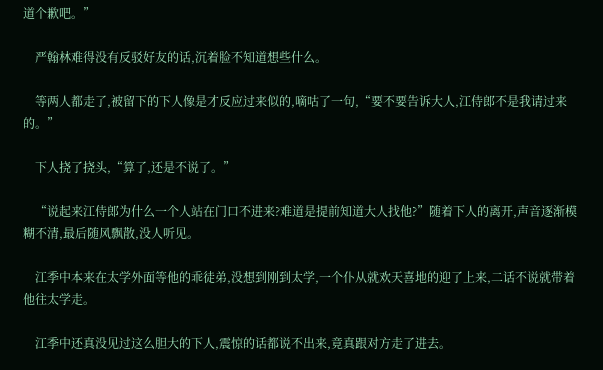道个歉吧。”

    严翰林难得没有反驳好友的话,沉着脸不知道想些什么。

    等两人都走了,被留下的下人像是才反应过来似的,嘀咕了一句,“要不要告诉大人,江侍郎不是我请过来的。”

    下人挠了挠头,“算了,还是不说了。”

    “说起来江侍郎为什么一个人站在门口不进来?难道是提前知道大人找他?”随着下人的离开,声音逐渐模糊不清,最后随风飘散,没人听见。

    江季中本来在太学外面等他的乖徒弟,没想到刚到太学,一个仆从就欢天喜地的迎了上来,二话不说就带着他往太学走。

    江季中还真没见过这么胆大的下人,震惊的话都说不出来,竟真跟对方走了进去。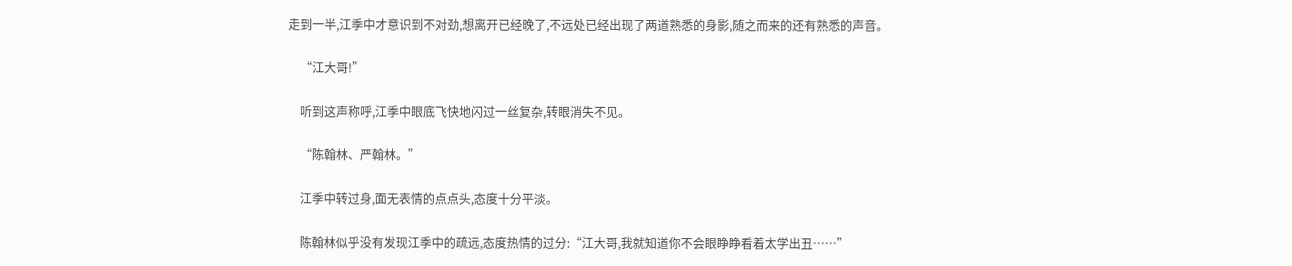走到一半,江季中才意识到不对劲,想离开已经晚了,不远处已经出现了两道熟悉的身影,随之而来的还有熟悉的声音。

    “江大哥!”

    听到这声称呼,江季中眼底飞快地闪过一丝复杂,转眼消失不见。

    “陈翰林、严翰林。”

    江季中转过身,面无表情的点点头,态度十分平淡。

    陈翰林似乎没有发现江季中的疏远,态度热情的过分:“江大哥,我就知道你不会眼睁睁看着太学出丑……”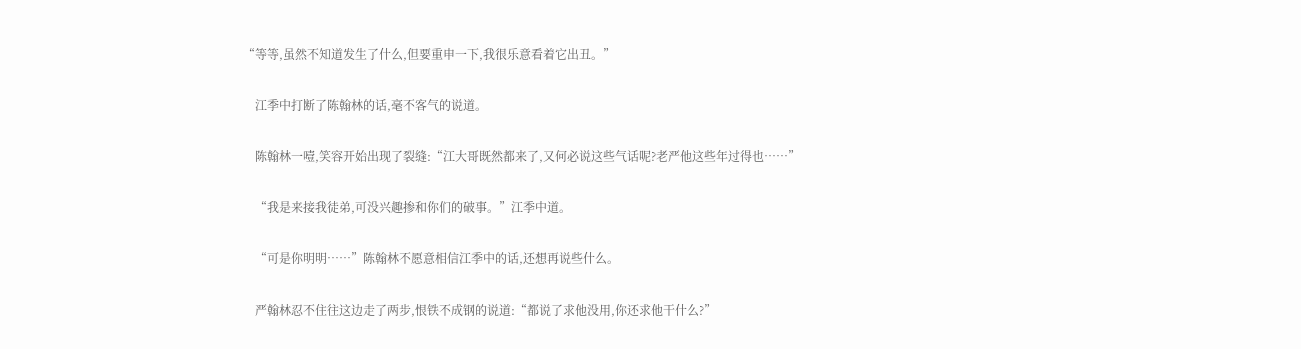“等等,虽然不知道发生了什么,但要重申一下,我很乐意看着它出丑。”

    江季中打断了陈翰林的话,毫不客气的说道。

    陈翰林一噎,笑容开始出现了裂缝:“江大哥既然都来了,又何必说这些气话呢?老严他这些年过得也……”

    “我是来接我徒弟,可没兴趣掺和你们的破事。”江季中道。

    “可是你明明……”陈翰林不愿意相信江季中的话,还想再说些什么。

    严翰林忍不住往这边走了两步,恨铁不成钢的说道:“都说了求他没用,你还求他干什么?”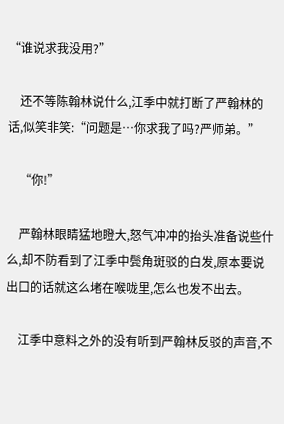“谁说求我没用?”

    还不等陈翰林说什么,江季中就打断了严翰林的话,似笑非笑:“问题是…你求我了吗?严师弟。”

    “你!”

    严翰林眼睛猛地瞪大,怒气冲冲的抬头准备说些什么,却不防看到了江季中鬓角斑驳的白发,原本要说出口的话就这么堵在喉咙里,怎么也发不出去。

    江季中意料之外的没有听到严翰林反驳的声音,不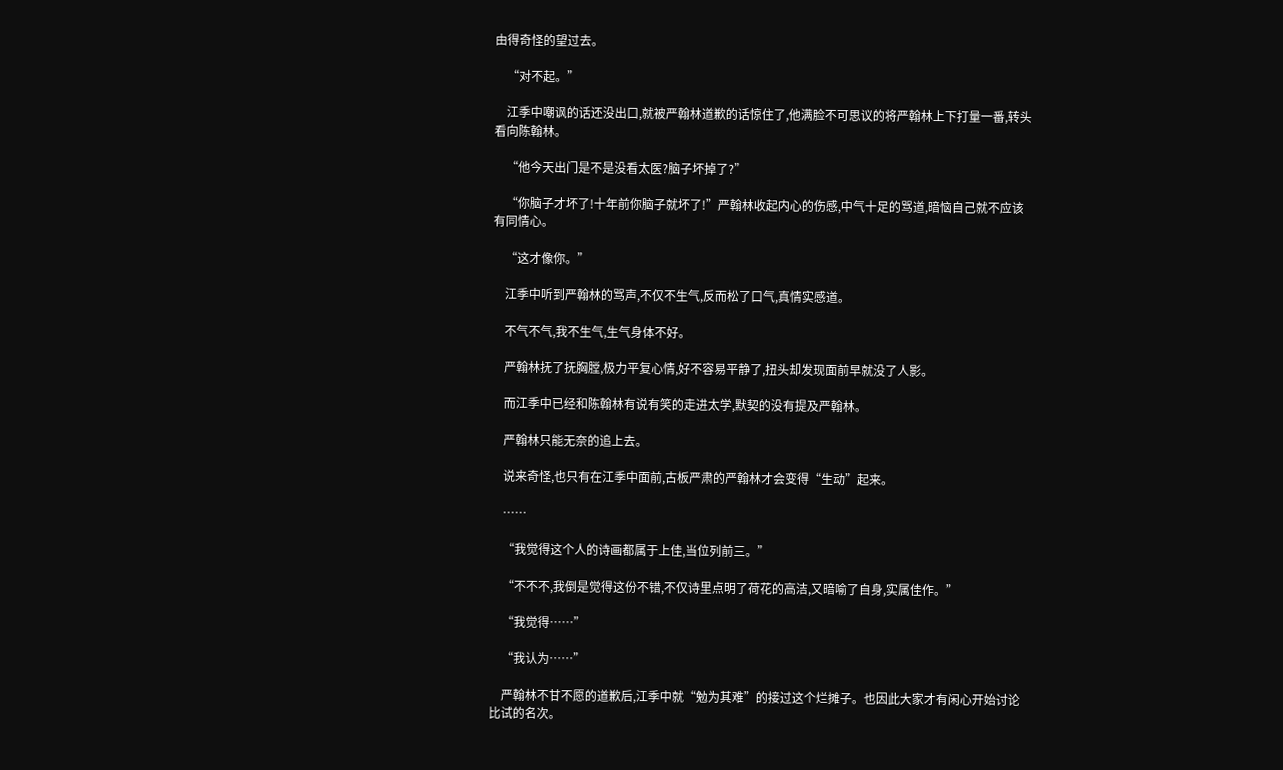由得奇怪的望过去。

    “对不起。”

    江季中嘲讽的话还没出口,就被严翰林道歉的话惊住了,他满脸不可思议的将严翰林上下打量一番,转头看向陈翰林。

    “他今天出门是不是没看太医?脑子坏掉了?”

    “你脑子才坏了!十年前你脑子就坏了!”严翰林收起内心的伤感,中气十足的骂道,暗恼自己就不应该有同情心。

    “这才像你。”

    江季中听到严翰林的骂声,不仅不生气,反而松了口气,真情实感道。

    不气不气,我不生气,生气身体不好。

    严翰林抚了抚胸膛,极力平复心情,好不容易平静了,扭头却发现面前早就没了人影。

    而江季中已经和陈翰林有说有笑的走进太学,默契的没有提及严翰林。

    严翰林只能无奈的追上去。

    说来奇怪,也只有在江季中面前,古板严肃的严翰林才会变得“生动”起来。

    ……

    “我觉得这个人的诗画都属于上佳,当位列前三。”

    “不不不,我倒是觉得这份不错,不仅诗里点明了荷花的高洁,又暗喻了自身,实属佳作。”

    “我觉得……”

    “我认为……”

    严翰林不甘不愿的道歉后,江季中就“勉为其难”的接过这个烂摊子。也因此大家才有闲心开始讨论比试的名次。